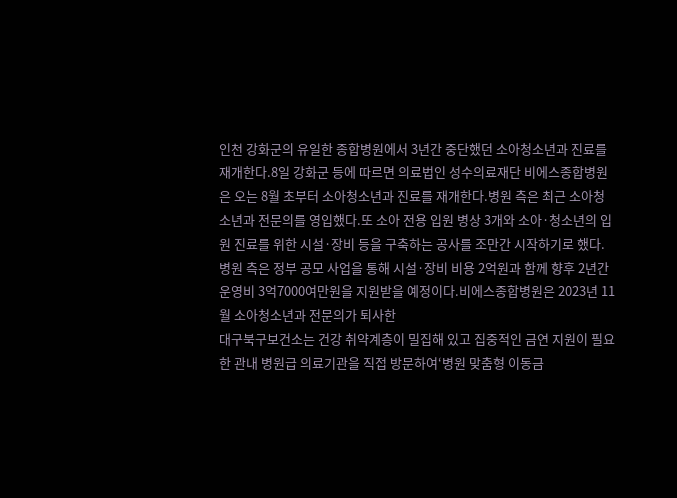인천 강화군의 유일한 종합병원에서 3년간 중단했던 소아청소년과 진료를 재개한다.8일 강화군 등에 따르면 의료법인 성수의료재단 비에스종합병원은 오는 8월 초부터 소아청소년과 진료를 재개한다.병원 측은 최근 소아청소년과 전문의를 영입했다.또 소아 전용 입원 병상 3개와 소아·청소년의 입원 진료를 위한 시설·장비 등을 구축하는 공사를 조만간 시작하기로 했다.병원 측은 정부 공모 사업을 통해 시설·장비 비용 2억원과 함께 향후 2년간 운영비 3억7000여만원을 지원받을 예정이다.비에스종합병원은 2023년 11월 소아청소년과 전문의가 퇴사한
대구북구보건소는 건강 취약계층이 밀집해 있고 집중적인 금연 지원이 필요한 관내 병원급 의료기관을 직접 방문하여‘병원 맞춤형 이동금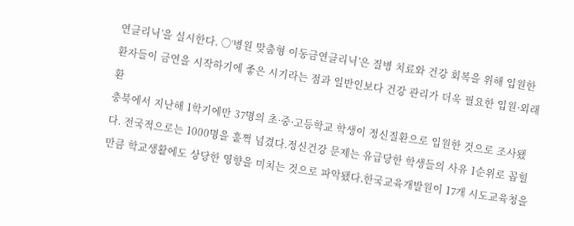연클리닉’을 실시한다. ○‘병원 맞춤형 이동금연클리닉’은 질병 치료와 건강 회복을 위해 입원한 환자들이 금연을 시작하기에 좋은 시기라는 점과 일반인보다 건강 관리가 더욱 필요한 입원·외래 환
충북에서 지난해 1학기에만 37명의 초·중·고등학교 학생이 정신질환으로 입원한 것으로 조사됐다. 전국적으로는 1000명을 훌쩍 넘겼다.정신건강 문제는 유급당한 학생들의 사유 1순위로 꼽힐 만큼 학교생활에도 상당한 영향을 미치는 것으로 파악됐다.한국교육개발원이 17개 시도교육청을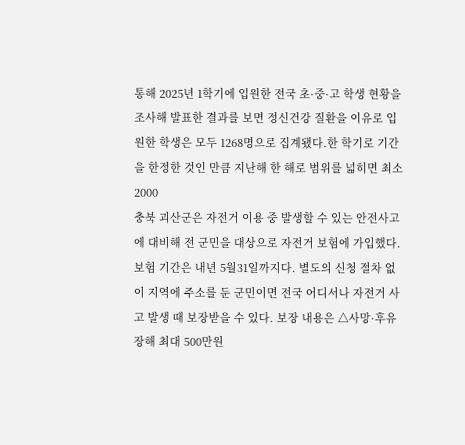통해 2025년 1학기에 입원한 전국 초·중·고 학생 현황을 조사해 발표한 결과를 보면 정신건강 질환을 이유로 입원한 학생은 모두 1268명으로 집계됐다.한 학기로 기간을 한정한 것인 만큼 지난해 한 해로 범위를 넓히면 최소 2000
충북 괴산군은 자전거 이용 중 발생할 수 있는 안전사고에 대비해 전 군민을 대상으로 자전거 보험에 가입했다. 보험 기간은 내년 5월31일까지다. 별도의 신청 절차 없이 지역에 주소를 둔 군민이면 전국 어디서나 자전거 사고 발생 때 보장받을 수 있다. 보장 내용은 △사망·후유장해 최대 500만원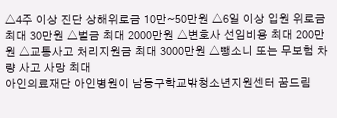△4주 이상 진단 상해위로금 10만~50만원 △6일 이상 입원 위로금 최대 30만원 △벌금 최대 2000만원 △변호사 선임비용 최대 200만원 △교통사고 처리지원금 최대 3000만원 △뺑소니 또는 무보험 차량 사고 사망 최대
아인의료재단 아인병원이 남동구학교밖청소년지원센터 꿈드림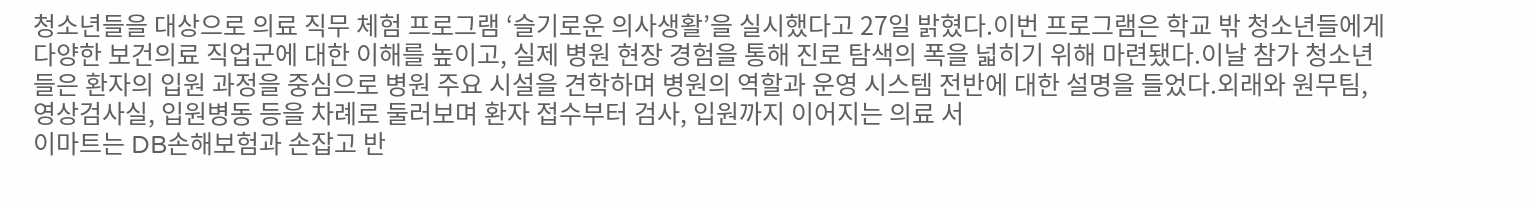청소년들을 대상으로 의료 직무 체험 프로그램 ‘슬기로운 의사생활’을 실시했다고 27일 밝혔다.이번 프로그램은 학교 밖 청소년들에게 다양한 보건의료 직업군에 대한 이해를 높이고, 실제 병원 현장 경험을 통해 진로 탐색의 폭을 넓히기 위해 마련됐다.이날 참가 청소년들은 환자의 입원 과정을 중심으로 병원 주요 시설을 견학하며 병원의 역할과 운영 시스템 전반에 대한 설명을 들었다.외래와 원무팀, 영상검사실, 입원병동 등을 차례로 둘러보며 환자 접수부터 검사, 입원까지 이어지는 의료 서
이마트는 DB손해보험과 손잡고 반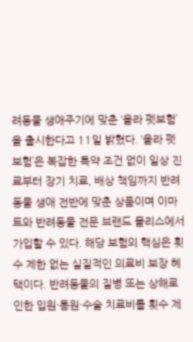려동물 생애주기에 맞춘 ‘올라 펫보험’을 출시한다고 11일 밝혔다. ‘올라 펫보험’은 복잡한 특약 조건 없이 일상 진료부터 장기 치료, 배상 책임까지 반려동물 생애 전반에 맞춘 상품이며 이마트와 반려동물 전문 브랜드 몰리스에서 가입할 수 있다. 해당 보험의 핵심은 횟수 제한 없는 실질적인 의료비 보장 혜택이다. 반려동물의 질병 또는 상해로 인한 입원·통원·수술 치료비를 횟수 제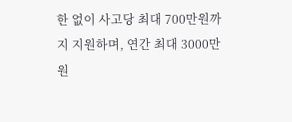한 없이 사고당 최대 700만원까지 지원하며, 연간 최대 3000만원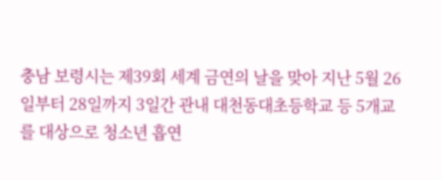충남 보령시는 제39회 세계 금연의 날을 맞아 지난 5월 26일부터 28일까지 3일간 관내 대천동대초등학교 등 5개교를 대상으로 청소년 흡연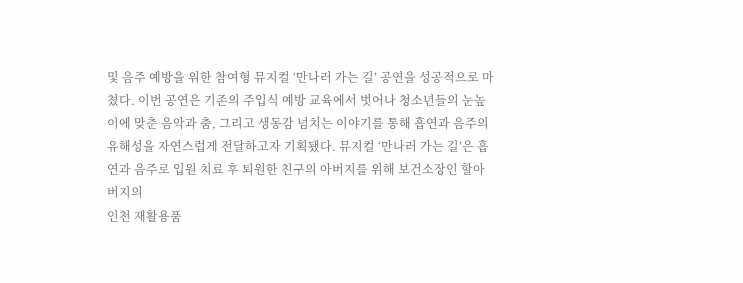및 음주 예방을 위한 참여형 뮤지컬 ‘만나러 가는 길’ 공연을 성공적으로 마쳤다. 이번 공연은 기존의 주입식 예방 교육에서 벗어나 청소년들의 눈높이에 맞춘 음악과 춤, 그리고 생동감 넘치는 이야기를 통해 흡연과 음주의 유해성을 자연스럽게 전달하고자 기획됐다. 뮤지컬 ‘만나러 가는 길’은 흡연과 음주로 입원 치료 후 퇴원한 친구의 아버지를 위해 보건소장인 할아버지의
인천 재활용품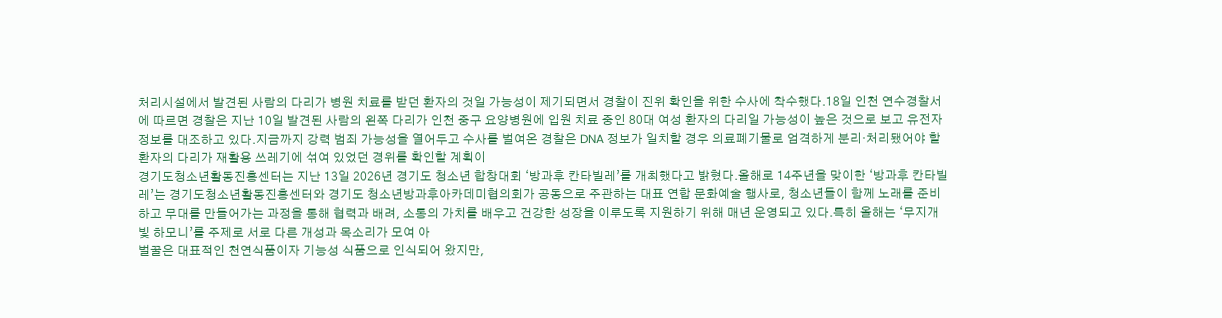처리시설에서 발견된 사람의 다리가 병원 치료를 받던 환자의 것일 가능성이 제기되면서 경찰이 진위 확인을 위한 수사에 착수했다.18일 인천 연수경찰서에 따르면 경찰은 지난 10일 발견된 사람의 왼쪽 다리가 인천 중구 요양병원에 입원 치료 중인 80대 여성 환자의 다리일 가능성이 높은 것으로 보고 유전자 정보를 대조하고 있다.지금까지 강력 범죄 가능성을 열어두고 수사를 벌여온 경찰은 DNA 정보가 일치할 경우 의료폐기물로 엄격하게 분리·처리됐어야 할 환자의 다리가 재활용 쓰레기에 섞여 있었던 경위를 확인할 계획이
경기도청소년활동진흥센터는 지난 13일 2026년 경기도 청소년 합창대회 ‘방과후 칸타빌레’를 개최했다고 밝혔다.올해로 14주년을 맞이한 ‘방과후 칸타빌레’는 경기도청소년활동진흥센터와 경기도 청소년방과후아카데미협의회가 공동으로 주관하는 대표 연합 문화예술 행사로, 청소년들이 함께 노래를 준비하고 무대를 만들어가는 과정을 통해 협력과 배려, 소통의 가치를 배우고 건강한 성장을 이루도록 지원하기 위해 매년 운영되고 있다.특히 올해는 ‘무지개빛 하모니’를 주제로 서로 다른 개성과 목소리가 모여 아
벌꿀은 대표적인 천연식품이자 기능성 식품으로 인식되어 왔지만,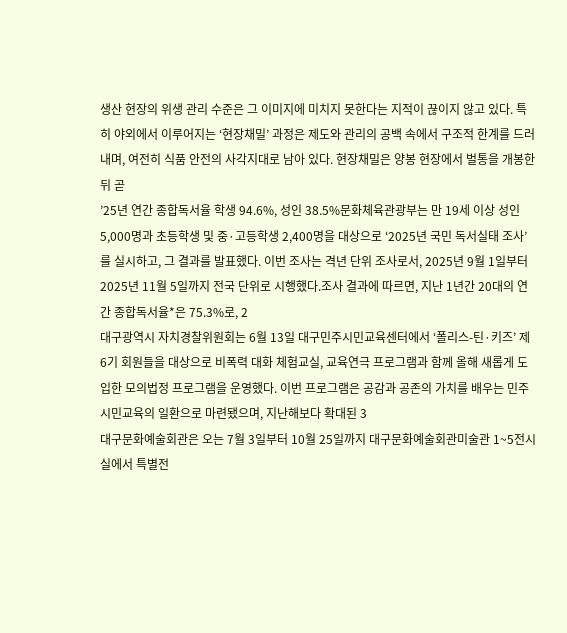생산 현장의 위생 관리 수준은 그 이미지에 미치지 못한다는 지적이 끊이지 않고 있다. 특히 야외에서 이루어지는 ‘현장채밀’ 과정은 제도와 관리의 공백 속에서 구조적 한계를 드러내며, 여전히 식품 안전의 사각지대로 남아 있다. 현장채밀은 양봉 현장에서 벌통을 개봉한 뒤 곧
’25년 연간 종합독서율 학생 94.6%, 성인 38.5%문화체육관광부는 만 19세 이상 성인 5,000명과 초등학생 및 중·고등학생 2,400명을 대상으로 ‘2025년 국민 독서실태 조사’를 실시하고, 그 결과를 발표했다. 이번 조사는 격년 단위 조사로서, 2025년 9월 1일부터 2025년 11월 5일까지 전국 단위로 시행했다.조사 결과에 따르면, 지난 1년간 20대의 연간 종합독서율*은 75.3%로, 2
대구광역시 자치경찰위원회는 6월 13일 대구민주시민교육센터에서 ‘폴리스-틴·키즈’ 제6기 회원들을 대상으로 비폭력 대화 체험교실, 교육연극 프로그램과 함께 올해 새롭게 도입한 모의법정 프로그램을 운영했다. 이번 프로그램은 공감과 공존의 가치를 배우는 민주시민교육의 일환으로 마련됐으며, 지난해보다 확대된 3
대구문화예술회관은 오는 7월 3일부터 10월 25일까지 대구문화예술회관미술관 1~5전시실에서 특별전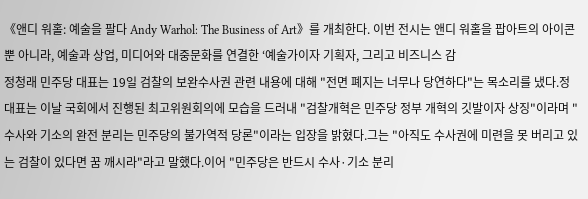《앤디 워홀: 예술을 팔다 Andy Warhol: The Business of Art》를 개최한다. 이번 전시는 앤디 워홀을 팝아트의 아이콘뿐 아니라, 예술과 상업, 미디어와 대중문화를 연결한 ‘예술가이자 기획자, 그리고 비즈니스 감
정청래 민주당 대표는 19일 검찰의 보완수사권 관련 내용에 대해 "전면 폐지는 너무나 당연하다"는 목소리를 냈다.정 대표는 이날 국회에서 진행된 최고위원회의에 모습을 드러내 "검찰개혁은 민주당 정부 개혁의 깃발이자 상징"이라며 " 수사와 기소의 완전 분리는 민주당의 불가역적 당론"이라는 입장을 밝혔다.그는 "아직도 수사권에 미련을 못 버리고 있는 검찰이 있다면 꿈 깨시라"라고 말했다.이어 "민주당은 반드시 수사·기소 분리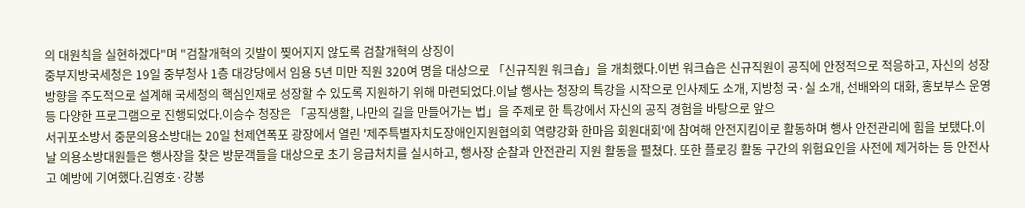의 대원칙을 실현하겠다"며 "검찰개혁의 깃발이 찢어지지 않도록 검찰개혁의 상징이
중부지방국세청은 19일 중부청사 1층 대강당에서 임용 5년 미만 직원 320여 명을 대상으로 「신규직원 워크숍」을 개최했다.이번 워크숍은 신규직원이 공직에 안정적으로 적응하고, 자신의 성장방향을 주도적으로 설계해 국세청의 핵심인재로 성장할 수 있도록 지원하기 위해 마련되었다.이날 행사는 청장의 특강을 시작으로 인사제도 소개, 지방청 국·실 소개, 선배와의 대화, 홍보부스 운영 등 다양한 프로그램으로 진행되었다.이승수 청장은 「공직생활, 나만의 길을 만들어가는 법」을 주제로 한 특강에서 자신의 공직 경험을 바탕으로 앞으
서귀포소방서 중문의용소방대는 20일 천제연폭포 광장에서 열린 '제주특별자치도장애인지원협의회 역량강화 한마음 회원대회'에 참여해 안전지킴이로 활동하며 행사 안전관리에 힘을 보탰다.이날 의용소방대원들은 행사장을 찾은 방문객들을 대상으로 초기 응급처치를 실시하고, 행사장 순찰과 안전관리 지원 활동을 펼쳤다. 또한 플로깅 활동 구간의 위험요인을 사전에 제거하는 등 안전사고 예방에 기여했다.김영호·강봉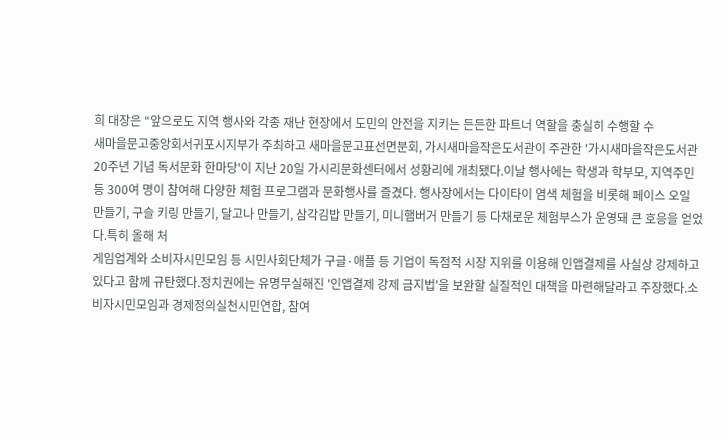희 대장은 “앞으로도 지역 행사와 각종 재난 현장에서 도민의 안전을 지키는 든든한 파트너 역할을 충실히 수행할 수
새마을문고중앙회서귀포시지부가 주최하고 새마을문고표선면분회, 가시새마을작은도서관이 주관한 '가시새마을작은도서관 20주년 기념 독서문화 한마당'이 지난 20일 가시리문화센터에서 성황리에 개최됐다.이날 행사에는 학생과 학부모, 지역주민 등 300여 명이 참여해 다양한 체험 프로그램과 문화행사를 즐겼다. 행사장에서는 다이타이 염색 체험을 비롯해 페이스 오일 만들기, 구슬 키링 만들기, 달고나 만들기, 삼각김밥 만들기, 미니햄버거 만들기 등 다채로운 체험부스가 운영돼 큰 호응을 얻었다.특히 올해 처
게임업계와 소비자시민모임 등 시민사회단체가 구글·애플 등 기업이 독점적 시장 지위를 이용해 인앱결제를 사실상 강제하고 있다고 함께 규탄했다.정치권에는 유명무실해진 '인앱결제 강제 금지법'을 보완할 실질적인 대책을 마련해달라고 주장했다.소비자시민모임과 경제정의실천시민연합, 참여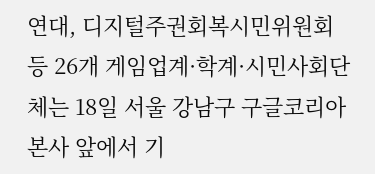연대, 디지털주권회복시민위원회 등 26개 게임업계·학계·시민사회단체는 18일 서울 강남구 구글코리아 본사 앞에서 기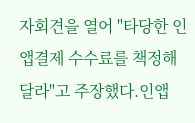자회견을 열어 "타당한 인앱결제 수수료를 책정해달라"고 주장했다.인앱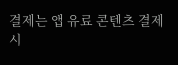결제는 앱 유료 콘텐츠 결제 시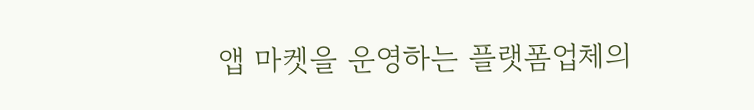앱 마켓을 운영하는 플랫폼업체의